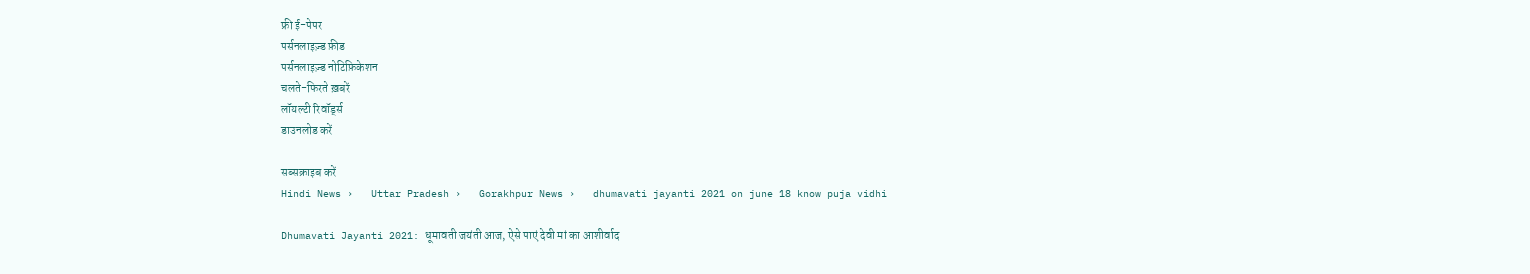फ्री ई-पेपर
पर्सनलाइज़्ड फ़ीड
पर्सनलाइज़्ड नोटिफ़िकेशन
चलते-फिरते ख़बरें
लॉयल्टी रिवॉर्ड्स
डाउनलोड करें

सब्सक्राइब करें
Hindi News ›   Uttar Pradesh ›   Gorakhpur News ›   dhumavati jayanti 2021 on june 18 know puja vidhi

Dhumavati Jayanti 2021: धूमावती जयंती आज, ऐसे पाएं देवी मां का आशीर्वाद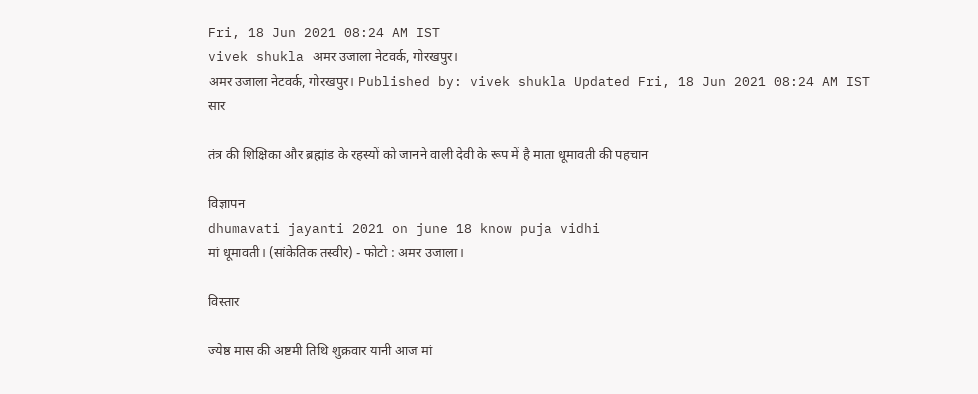Fri, 18 Jun 2021 08:24 AM IST
vivek shukla अमर उजाला नेटवर्क, गोरखपुर।
अमर उजाला नेटवर्क, गोरखपुर। Published by: vivek shukla Updated Fri, 18 Jun 2021 08:24 AM IST
सार

तंत्र की शिक्षिका और ब्रह्मांड के रहस्यों को जानने वाली देवी के रूप में है माता धूमावती की पहचान

विज्ञापन
dhumavati jayanti 2021 on june 18 know puja vidhi
मां धूमावती। (सांकेतिक तस्वीर) - फोटो : अमर उजाला।

विस्तार

ज्येष्ठ मास की अष्टमी तिथि शुक्रवार यानी आज मां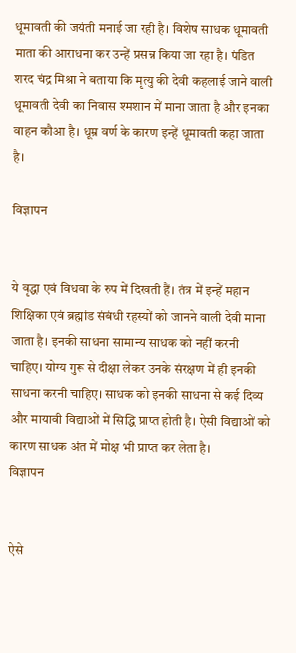धूमावती की जयंती मनाई जा रही है। विशेष साधक धूमावती माता की आराधना कर उन्हें प्रसन्न किया जा रहा है। पंडित शरद चंद्र मिश्रा ने बताया कि मृत्यु की देवी कहलाई जाने वाली धूमावती देवी का निवास श्मशान में माना जाता है और इनका वाहन कौआ है। धूम्र वर्ण के कारण इन्हें धूमावती कहा जाता है।

विज्ञापन


ये वृद्धा एवं विधवा के रुप में दिखती हैं। तंत्र में इन्हें महान शिक्षिका एवं ब्रह्मांड संबंधी रहस्यों को जानने वाली देवी माना जाता है। इनकी साधना सामान्य साधक को नहीं करनी चाहिए। योग्य गुरू से दीक्षा लेकर उनके संरक्षण में ही इनकी साधना करनी चाहिए। साधक को इनकी साधना से कई दिव्य और मायावी विद्याओं में सिद्धि प्राप्त होती है। ऐसी विद्याओं को कारण साधक अंत में मोक्ष भी प्राप्त कर लेता है।
विज्ञापन


ऐसे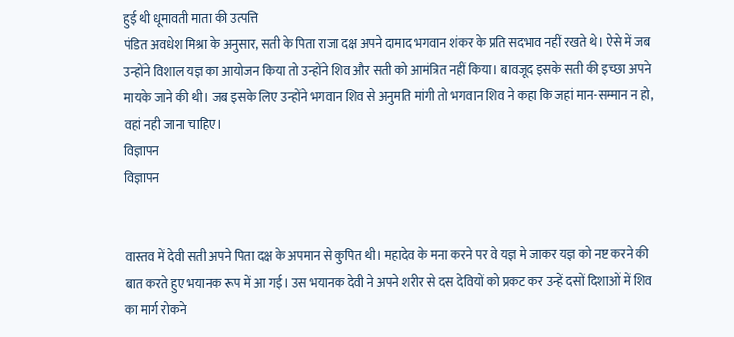हुई थी धूमावती माता की उत्पत्ति
पंडित अवधेश मिश्रा के अनुसार, सती के पिता राजा दक्ष अपने दामाद भगवान शंकर के प्रति सदभाव नहीं रखते थे। ऐसे में जब उन्होंने विशाल यज्ञ का आयोजन किया तो उन्होंने शिव और सती को आमंत्रित नहीं किया। बावजूद इसके सती की इच्छा अपने मायके जाने की थी। जब इसके लिए उन्होंने भगवान शिव से अनुमति मांगी तो भगवान शिव ने कहा कि जहां मान-सम्मान न हो, वहां नही जाना चाहिए।
विज्ञापन
विज्ञापन


वास्तव में देवी सती अपने पिता दक्ष के अपमान से कुपित थी। महादेव के मना करने पर वे यज्ञ मे जाकर यज्ञ को नष्ट करने की बात करते हुए भयानक रूप में आ गई। उस भयानक देवी ने अपने शरीर से दस देवियों को प्रकट कर उन्हें दसों दिशाओं में शिव का मार्ग रोकने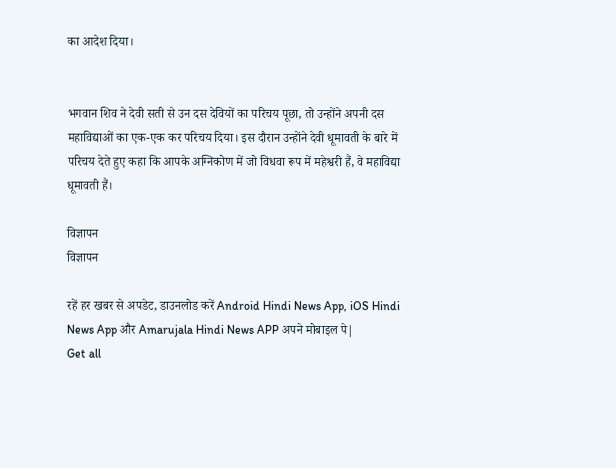का आदेश दिया।


भगवान शिव ने देवी सती से उन दस देवियों का परिचय पूछा, तो उन्होंने अपनी दस महाविद्याओं का एक-एक कर परिचय दिया। इस दौरान उन्होंने देवी धूमावती के बारे में परिचय देते हुए कहा कि आपके अग्निकोण में जो विधवा रूप में महेश्वरी हैं, वे महाविद्या धूमावती हैं।

विज्ञापन
विज्ञापन

रहें हर खबर से अपडेट, डाउनलोड करें Android Hindi News App, iOS Hindi News App और Amarujala Hindi News APP अपने मोबाइल पे|
Get all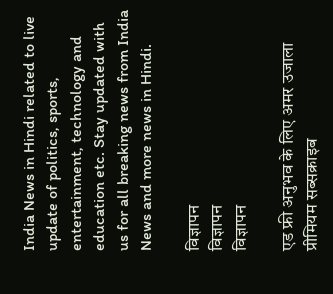India News in Hindi related to live update of politics, sports, entertainment, technology and education etc. Stay updated with us for all breaking news from India News and more news in Hindi.

विज्ञापन
विज्ञापन
विज्ञापन

एड फ्री अनुभव के लिए अमर उजाला प्रीमियम सब्सक्राइब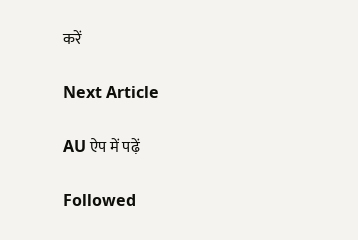करें

Next Article

AU ऐप में पढ़ें

Followed